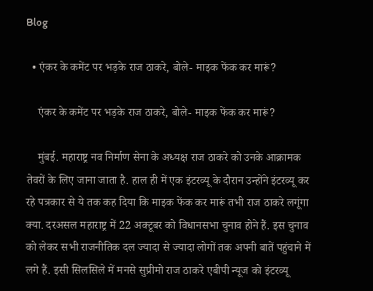Blog

  • एंकर के कमेंट पर भड़के राज ठाकरे, बोले- माइक फेंक कर मारूं?

    एंकर के कमेंट पर भड़के राज ठाकरे, बोले- माइक फेंक कर मारूं?

    मुंबई. महाराष्ट्र नव निर्माण सेना के अध्यक्ष राज ठाकरे को उनके आक्रामक तेवरों के लिए जाना जाता है. हाल ही में एक इंटरव्यू के दौरान उन्होंने इंटरव्यू कर रहे पत्रकार से ये तक कह दिया कि माइक फेंक कर मारूं तभी राज ठाकरे लगूंगा क्या. दरअसल महाराष्ट्र में 22 अक्टूबर को विधानसभा चुनाव होने हैं. इस चुनाव को लेकर सभी राजनीतिक दल ज्यादा से ज्यादा लोगों तक अपनी बातें पहुंचाने में लगे हैं. इसी सिलसिले में मनसे सुप्रीमो राज ठाकरे एबीपी न्यूज को इंटरव्यू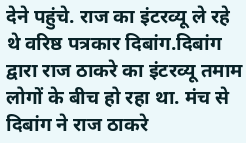देने पहुंचे. राज का इंटरव्यू ले रहे थे वरिष्ठ पत्रकार दिबांग.दिबांग द्वारा राज ठाकरे का इंटरव्यू तमाम लोगों के बीच हो रहा था. मंच से दिबांग ने राज ठाकरे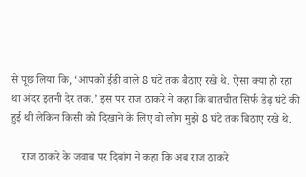से पूछ लिया कि, ‘आपको ईडी वाले 8 घंटे तक बैठाए रखे थे. ऐसा क्या हो रहा था अंदर इतनी देर तक.’ इस पर राज ठाकरे ने कहा कि बातचीत सिर्फ डेढ़ घंटे की हुई थी लेकिन किसी को दिखाने के लिए वो लोग मुझे 8 घंटे तक बिठाए रखे थे.

    राज ठाकरे के जवाब पर दिबांग ने कहा कि अब राज ठाकरे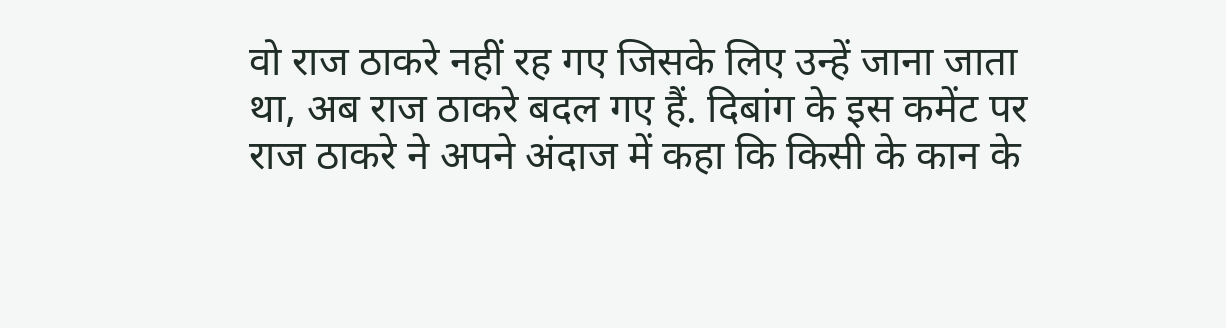वो राज ठाकरे नहीं रह गए जिसके लिए उन्हें जाना जाता था, अब राज ठाकरे बदल गए हैं. दिबांग के इस कमेंट पर राज ठाकरे ने अपने अंदाज में कहा कि किसी के कान के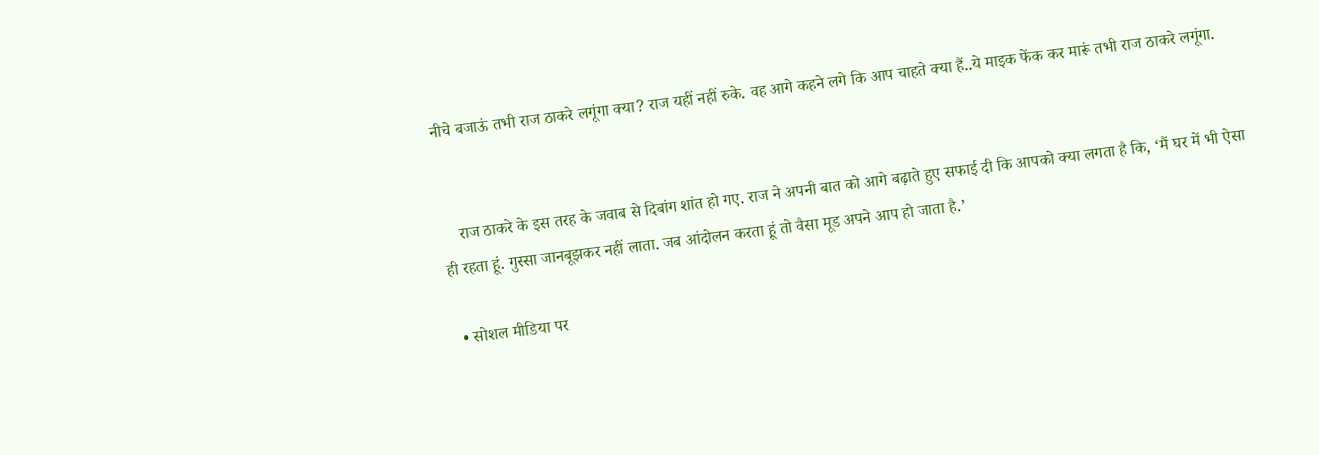नीचे बजाऊं तभी राज ठाकरे लगूंगा क्या? राज यहीं नहीं रुके. वह आगे कहने लगे कि आप चाहते क्या हैं..ये माइक फेंक कर मारूं तभी राज ठाकरे लगूंगा.


    राज ठाकरे के इस तरह के जवाब से दिबांग शांत हो गए. राज ने अपनी बात को आगे बढ़ाते हुए सफाई दी कि आपको क्या लगता है कि, ‘मैं घर में भी ऐसा ही रहता हूं. गुस्सा जानबूझकर नहीं लाता. जब आंदोलन करता हूं तो वैसा मूड अपने आप हो जाता है.’

  • सोशल मीडिया पर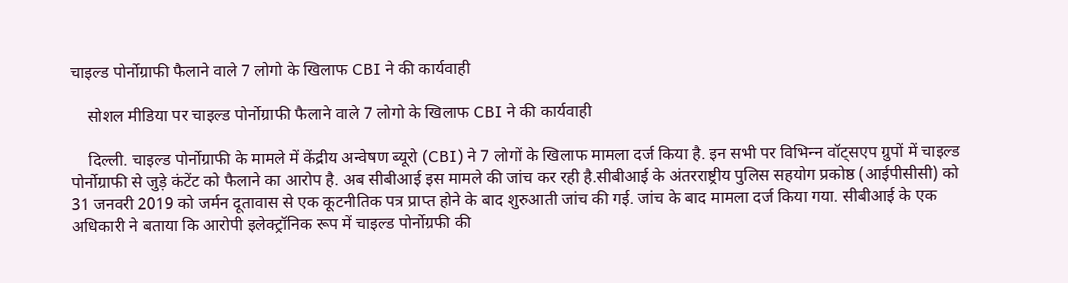चाइल्‍ड पोर्नोग्राफी फैलाने वाले 7 लोगो के खिलाफ CBI ने की कार्यवाही

    सोशल मीडिया पर चाइल्‍ड पोर्नोग्राफी फैलाने वाले 7 लोगो के खिलाफ CBI ने की कार्यवाही

    दिल्‍ली. चाइल्‍ड पोर्नोग्राफी के मामले में केंद्रीय अन्‍वेषण ब्‍यूरो (CBI) ने 7 लोगों के खिलाफ मामला दर्ज किया है. इन सभी पर विभिन्‍न वॉट्सएप ग्रुपों में चाइल्‍ड पोर्नोग्राफी से जुड़े कंटेंट को फैलाने का आरोप है. अब सीबीआई इस मामले की जांच कर रही है.सीबीआई के अंतरराष्ट्रीय पुलिस सहयोग प्रकोष्ठ (आईपीसीसी) को 31 जनवरी 2019 को जर्मन दूतावास से एक कूटनीतिक पत्र प्राप्त होने के बाद शुरुआती जांच की गई. जांच के बाद मामला दर्ज किया गया. सीबीआई के एक अधिकारी ने बताया कि आरोपी इलेक्ट्रॉनिक रूप में चाइल्ड पोर्नोग्रफी की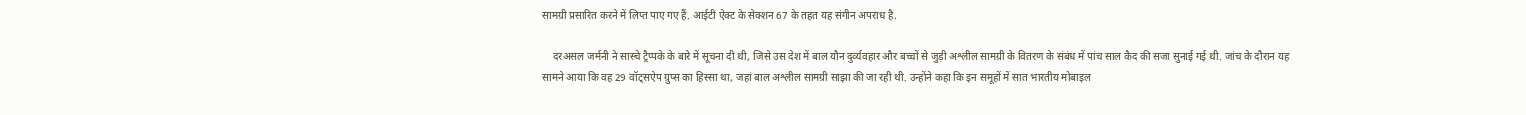सामग्री प्रसारित करने में लिप्त पाए गए हैं. आईटी ऐक्ट के सेक्शन 67 के तहत यह संगीन अपराध है.

    दरअसल जर्मनी ने सास्चे ट्रैप्पके के बारे में सूचना दी थी, जिसे उस देश में बाल यौन दुर्व्यवहार और बच्चों से जुड़ी अश्लील सामग्री के वितरण के संबंध में पांच साल कैद की सजा सुनाई गई थी. जांच के दौरान यह सामने आया कि वह 29 वॉट्सऐप ग्रुप्स का हिस्सा था, जहां बाल अश्लील सामग्री साझा की जा रही थी. उन्होंने कहा कि इन समूहों में सात भारतीय मोबाइल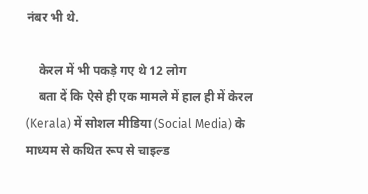नंबर भी थे.

    केरल में भी पकड़े गए थे 12 लोग
    बता दें कि ऐसे ही एक मामले में हाल ही में केरल (Kerala) में सोशल मीडिया (Social Media) के माध्यम से कथित रूप से चाइल्ड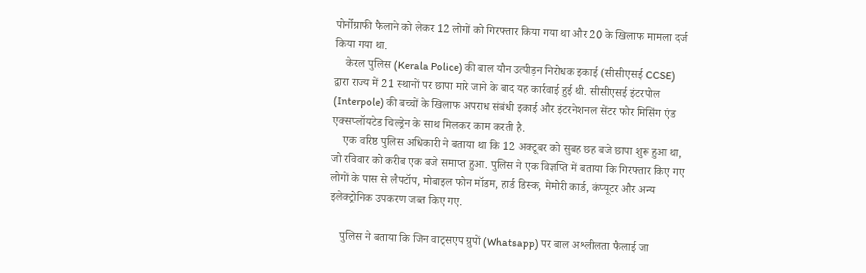पोर्नोग्राफी फैलाने को लेकर 12 लोगों को गिरफ्तार किया गया था और 20 के खिलाफ मामला दर्ज किया गया था.
    केरल पुलिस (Kerala Police) की बाल यौन उत्पीड़न निरोधक इकाई (सीसीएसई CCSE) द्वारा राज्य में 21 स्थानों पर छापा मारे जाने के बाद यह कार्रवाई हुई थी. सीसीएसई इंटरपोल (Interpole) की बच्चों के खिलाफ अपराध संबंधी इकाई और इंटरनेशनल सेंटर फोर मिसिंग एंड एक्सप्लॉयटेड चिल्ड्रेन के साथ मिलकर काम करती है.
    एक वरिष्ठ पुलिस अधिकारी ने बताया था कि 12 अक्टूबर को सुबह छह बजे छापा शुरू हुआ था, जो रविवार को करीब एक बजे समाप्त हुआ. पुलिस ने एक विज्ञप्ति में बताया कि गिरफ्तार किए गए लोगों के पास से लैपटॉप, मोबाइल फोन मॉडम, हार्ड डिस्क, मेमोरी कार्ड, कंप्यूटर और अन्य इलेक्ट्रोनिक उपकरण जब्त किए गए.

    पुलिस ने बताया कि जिन वाट्सएप ग्रुपों (Whatsapp) पर बाल अश्लीलता फैलाई जा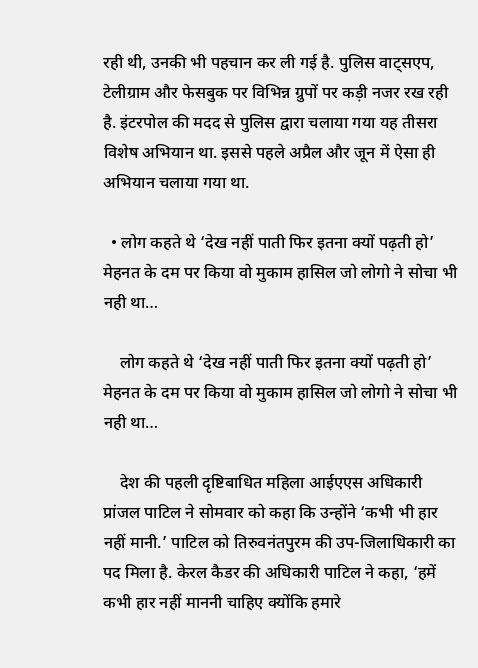रही थी, उनकी भी पहचान कर ली गई है. पुलिस वाट्सएप, टेलीग्राम और फेसबुक पर विभिन्न ग्रुपों पर कड़ी नजर रख रही है. इंटरपोल की मदद से पुलिस द्वारा चलाया गया यह तीसरा विशेष अभियान था. इससे पहले अप्रैल और जून में ऐसा ही अभियान चलाया गया था.

  • लोग कहते थे ‘देख नहीं पाती फिर इतना क्यों पढ़ती हो’ मेहनत के दम पर किया वो मुकाम हासिल जो लोगो ने सोचा भी नही था…

    लोग कहते थे ‘देख नहीं पाती फिर इतना क्यों पढ़ती हो’ मेहनत के दम पर किया वो मुकाम हासिल जो लोगो ने सोचा भी नही था…

    देश की पहली दृष्टिबाधित महिला आईएएस अधिकारी प्रांजल पाटिल ने सोमवार को कहा कि उन्होंने ‘कभी भी हार नहीं मानी.’ पाटिल को तिरुवनंतपुरम की उप-जिलाधिकारी का पद मिला है. केरल कैडर की अधिकारी पाटिल ने कहा, ‘हमें कभी हार नहीं माननी चाहिए क्योंकि हमारे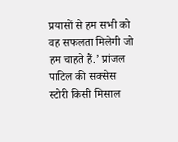प्रयासों से हम सभी को वह सफलता मिलेगी जो हम चाहते हैं.’ प्रांजल पाटिल की सक्सेस स्टोरी किसी मिसाल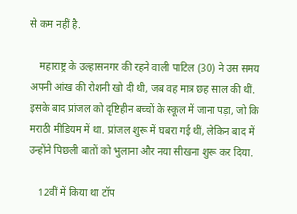से कम नहीं है.

    महाराष्ट्र के उल्हासनगर की रहने वाली पाटिल (30) ने उस समय अपनी आंख की रोशनी खो दी थी, जब वह मात्र छह साल की थीं. इसके बाद प्रांजल को दृष्टिहीन बच्चों के स्कूल में जाना पड़ा, जो कि मराठी मीडियम में था. प्रांजल शुरू में घबरा गई थीं, लेकिन बाद में उन्होंने पिछली बातों को भुलाना और नया सीखना शुरू कर दिया.

    12वीं में किया था टॉप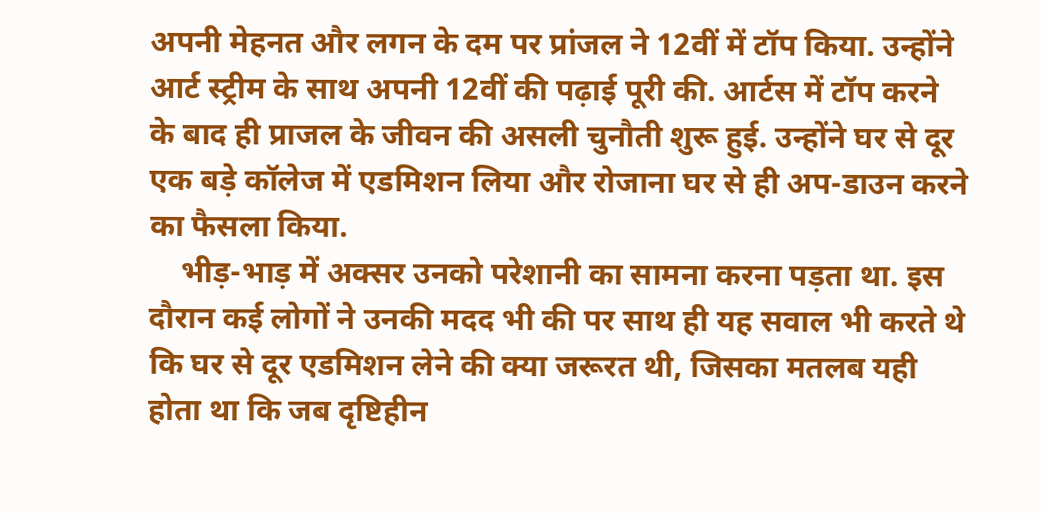अपनी मेहनत और लगन के दम पर प्रांजल ने 12वीं में टॉप किया. उन्होंने आर्ट स्ट्रीम के साथ अपनी 12वीं की पढ़ाई पूरी की. आर्टस में टॉप करने के बाद ही प्राजल के जीवन की असली चुनौती शुरू हुई. उन्होंने घर से दूर एक बड़े कॉलेज में एडमिशन लिया और रोजाना घर से ही अप-डाउन करने का फैसला किया.
    भीड़-भाड़ में अक्सर उनको परेशानी का सामना करना पड़ता था. इस दौरान कई लोगों ने उनकी मदद भी की पर साथ ही यह सवाल भी करते थे कि घर से दूर एडमिशन लेने की क्या जरूरत थी, जिसका मतलब यही होता था कि जब दृष्टिहीन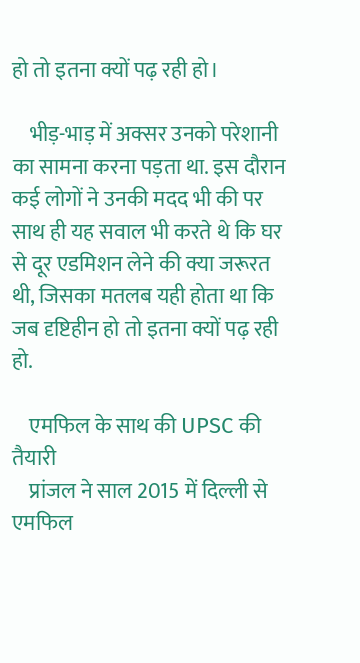हो तो इतना क्यों पढ़ रही हो।

    भीड़-भाड़ में अक्सर उनको परेशानी का सामना करना पड़ता था. इस दौरान कई लोगों ने उनकी मदद भी की पर साथ ही यह सवाल भी करते थे कि घर से दूर एडमिशन लेने की क्या जरूरत थी, जिसका मतलब यही होता था कि जब दृष्टिहीन हो तो इतना क्यों पढ़ रही हो.

    एमफिल के साथ की UPSC की तैयारी
    प्रांजल ने साल 2015 में दिल्ली से एमफिल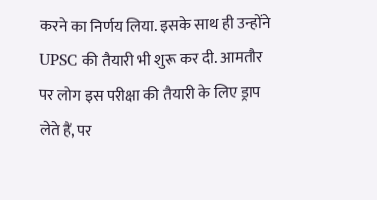करने का निर्णय लिया. इसके साथ ही उन्होंने UPSC की तैयारी भी शुरू कर दी. आमतौर पर लोग इस परीक्षा की तैयारी के लिए ड्राप लेते हैं, पर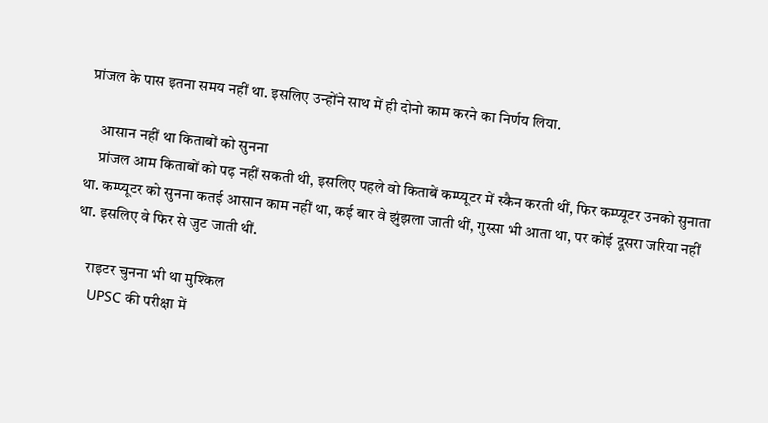प्रांजल के पास इतना समय नहीं था. इसलिए उन्होंने साथ में ही दोनो काम करने का निर्णय लिया.

    आसान नहीं था किताबों को सुनना
    प्रांजल आम किताबों को पढ़ नहीं सकती थी, इसलिए पहले वो किताबें कम्प्यूटर में स्कैन करती थीं, फिर कम्प्यूटर उनको सुनाता था. कम्प्यूटर को सुनना कतई आसान काम नहीं था, कई बार वे झुंझला जाती थीं, गुस्सा भी आता था, पर कोई दूसरा जरिया नहीं था. इसलिए वे फिर से जुट जाती थीं.

    राइटर चुनना भी था मुश्किल
    UPSC की परीक्षा में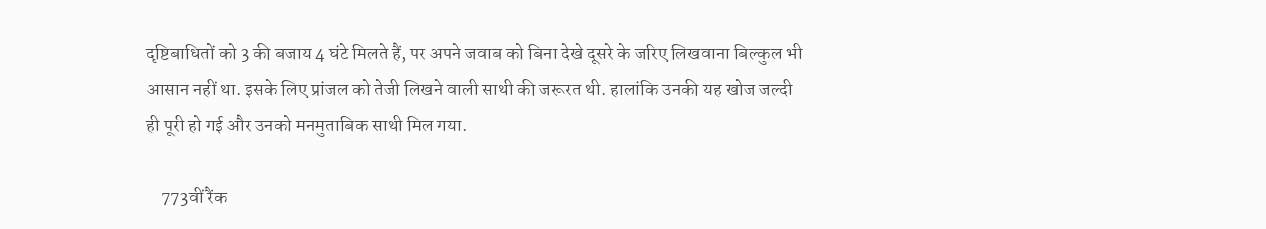दृष्टिबाधितों को 3 की बजाय 4 घंटे मिलते हैं, पर अपने जवाब को बिना देखे दूसरे के जरिए लिखवाना बिल्कुल भी आसान नहीं था. इसके लिए प्रांजल को तेजी लिखने वाली साथी की जरूरत थी. हालांकि उनकी यह खोज जल्दी ही पूरी हो गई और उनको मनमुताबिक साथी मिल गया.

    773वीं रैंक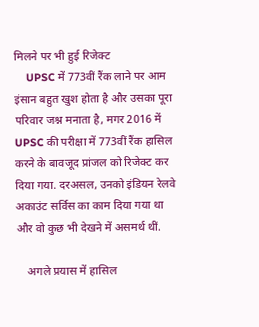मिलने पर भी हुई रिजेक्ट
    UPSC में 773वीं रैंक लाने पर आम इंसान बहुत खुश होता है और उसका पूरा परिवार जश्न मनाता है, मगर 2016 में UPSC की परीक्षा में 773वीं रैंक हासिल करने के बावजूद प्रांजल को रिजेक्ट कर दिया गया. दरअसल, उनको इंडियन रेलवे अकाउंट सर्विस का काम दिया गया था और वो कुछ भी देखने में असमर्थ थीं.

    अगले प्रयास में हासिल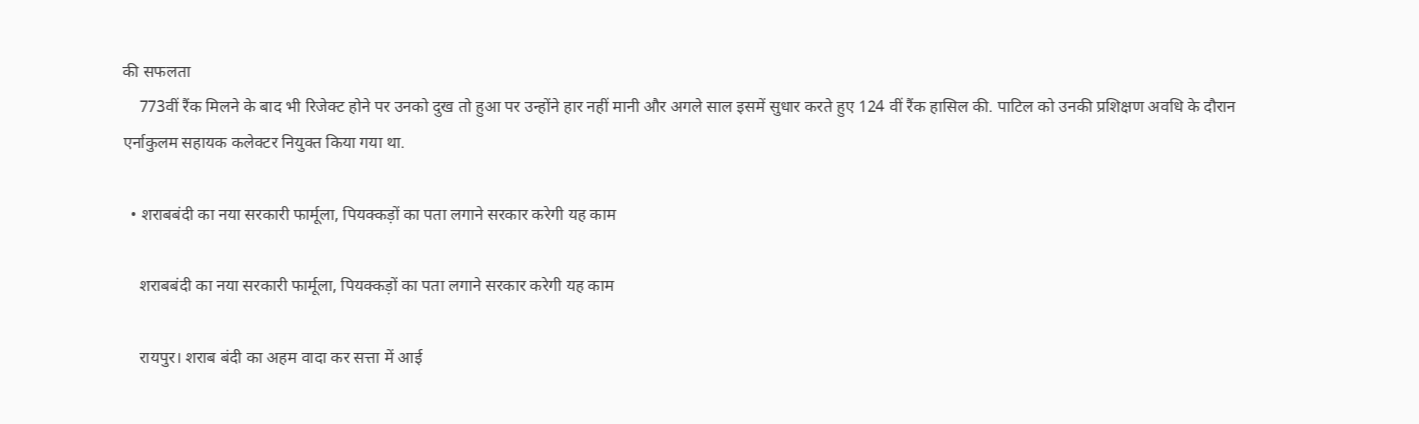की सफलता
    773वीं रैंक मिलने के बाद भी रिजेक्ट होने पर उनको दुख तो हुआ पर उन्होंने हार नहीं मानी और अगले साल इसमें सुधार करते हुए 124 वीं रैंक हासिल की. पाटिल को उनकी प्रशिक्षण अवधि के दौरान एर्नाकुलम सहायक कलेक्टर नियुक्त किया गया था.

  • शराबबंदी का नया सरकारी फार्मूला, पियक्कड़ों का पता लगाने सरकार करेगी यह काम

    शराबबंदी का नया सरकारी फार्मूला, पियक्कड़ों का पता लगाने सरकार करेगी यह काम

    रायपुर। शराब बंदी का अहम वादा कर सत्ता में आई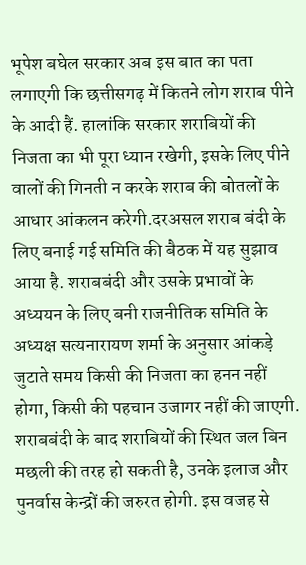भूपेश बघेल सरकार अब इस बात का पता लगाएगी कि छत्तीसगढ़ में कितने लोग शराब पीने के आदी हैं. हालांकि सरकार शराबियों की निजता का भी पूरा ध्यान रखेगी, इसके लिए पीने वालों की गिनती न करके शराब की बोतलों के आधार आंकलन करेगी.दरअसल शराब बंदी के लिए बनाई गई समिति की बैठक में यह सुझाव आया है. शराबबंदी और उसके प्रभावों के अध्ययन के लिए बनी राजनीतिक समिति के अध्यक्ष सत्यनारायण शर्मा के अनुसार आंकड़े जुटाते समय किसी की निजता का हनन नहीं होगा, किसी की पहचान उजागर नहीं की जाएगी. शराबबंदी के बाद शराबियों की स्थित जल बिन मछली की तरह हो सकती है, उनके इलाज और पुनर्वास केन्द्रों की जरुरत होगी. इस वजह से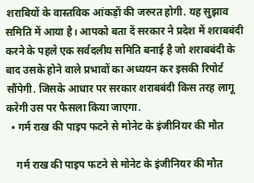शराबियों के वास्तविक आंकड़ों की जरुरत होगी. यह सुझाव समिति में आया है। आपको बता दें सरकार ने प्रदेश में शराबबंदी करने के पहले एक सर्वदलीय समिति बनाई है जो शराबबंदी के बाद उसके होने वाले प्रभावों का अध्ययन कर इसकी रिपोर्ट सौंपेगी. जिसके आधार पर सरकार शराबबंदी किस तरह लागू करेगी उस पर फैसला किया जाएगा.
  • गर्म राख की पाइप फटने से मोनेट के इंजीनियर की मौत

    गर्म राख की पाइप फटने से मोनेट के इंजीनियर की मौत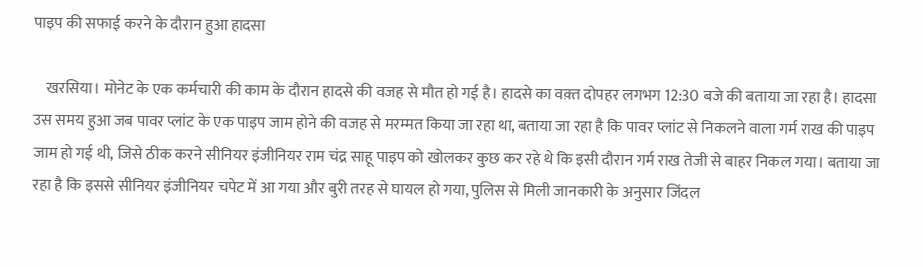पाइप की सफाई करने के दौरान हुआ हादसा

    खरसिया। मोनेट के एक कर्मचारी की काम के दौरान हादसे की वजह से मौत हो गई है। हादसे का वक़्त दोपहर लगभग 12:30 बजे की बताया जा रहा है। हादसा उस समय हुआ जब पावर प्लांट के एक पाइप जाम होने की वजह से मरम्मत किया जा रहा था, बताया जा रहा है कि पावर प्लांट से निकलने वाला गर्म राख की पाइप जाम हो गई थी, जिसे ठीक करने सीनियर इंजीनियर राम चंद्र साहू पाइप को खोलकर कुछ कर रहे थे कि इसी दौरान गर्म राख तेजी से बाहर निकल गया। बताया जा रहा है कि इससे सीनियर इंजीनियर चपेट में आ गया और बुरी तरह से घायल हो गया, पुलिस से मिली जानकारी के अनुसार जिंदल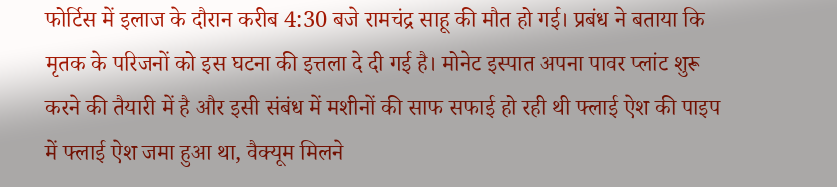फोर्टिस में इलाज के दौरान करीब 4:30 बजे रामचंद्र साहू की मौत हो गई। प्रबंध ने बताया कि मृतक के परिजनों को इस घटना की इत्तला दे दी गई है। मोनेट इस्पात अपना पावर प्लांट शुरू करने की तैयारी में है और इसी संबंध में मशीनों की साफ सफाई हो रही थी फ्लाई ऐश की पाइप में फ्लाई ऐश जमा हुआ था, वैक्यूम मिलने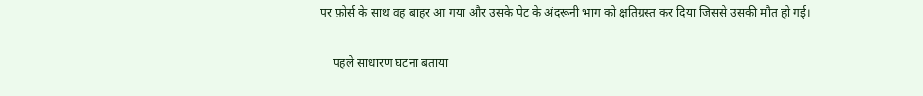पर फ़ोर्स के साथ वह बाहर आ गया और उसके पेट के अंदरूनी भाग को क्षतिग्रस्त कर दिया जिससे उसकी मौत हो गई।

    पहले साधारण घटना बताया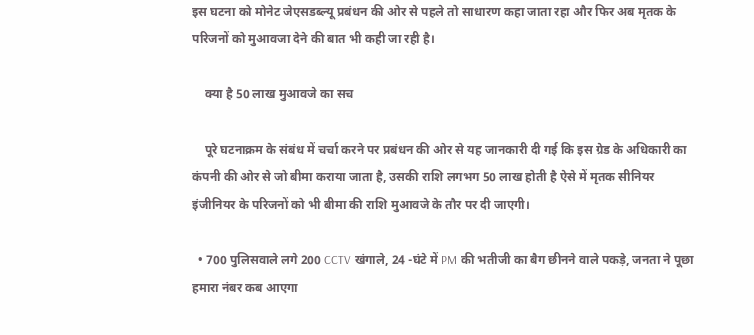इस घटना को मोनेट जेएसडब्ल्यू प्रबंधन की ओर से पहले तो साधारण कहा जाता रहा और फिर अब मृतक के परिजनों को मुआवजा देने की बात भी कही जा रही है।

    क्या है 50 लाख मुआवजे का सच

    पूरे घटनाक्रम के संबंध में चर्चा करने पर प्रबंधन की ओर से यह जानकारी दी गई कि इस ग्रेड के अधिकारी का कंपनी की ओर से जो बीमा कराया जाता है, उसकी राशि लगभग 50 लाख होती है ऐसे में मृतक सीनियर इंजीनियर के परिजनों को भी बीमा की राशि मुआवजे के तौर पर दी जाएगी।

  • 700 पुलिसवाले लगे 200 CCTV खंगाले, 24 -घंटे में PM की भतीजी का बैग छीनने वाले पकड़े, जनता ने पूछा हमारा नंबर कब आएगा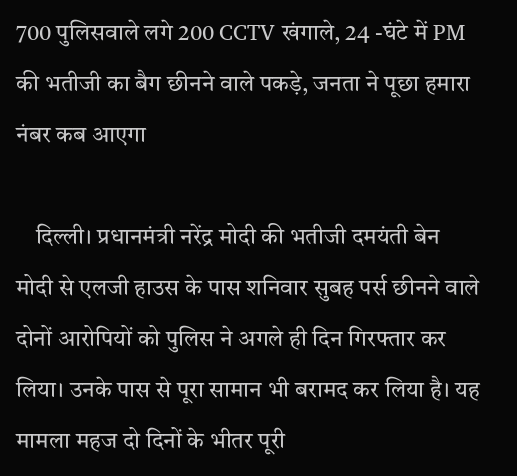700 पुलिसवाले लगे 200 CCTV खंगाले, 24 -घंटे में PM की भतीजी का बैग छीनने वाले पकड़े, जनता ने पूछा हमारा नंबर कब आएगा

    दिल्ली। प्रधानमंत्री नरेंद्र मोदी की भतीजी दमयंती बेन मोदी से एलजी हाउस के पास शनिवार सुबह पर्स छीनने वाले दोनों आरोपियों को पुलिस ने अगले ही दिन गिरफ्तार कर लिया। उनके पास से पूरा सामान भी बरामद कर लिया है। यह मामला महज दो दिनों के भीतर पूरी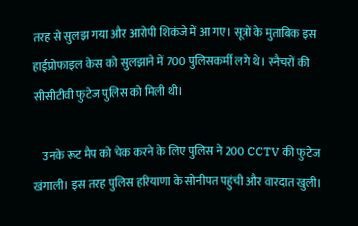तरह से सुलझ गया और आरोपी शिकंजे में आ गए। सूत्रों के मुताबिक इस हाईप्रोफाइल केस को सुलझाने में 700 पुलिसकर्मी लगे थे। स्नैचरों की सीसीटीवी फुटेज पुलिस को मिली थी।

    उनके रूट मैप को चेक करने के लिए पुलिस ने 200 CCTV की फुटेज खंगाली। इस तरह पुलिस हरियाणा के सोनीपत पहुंची और वारदात खुली।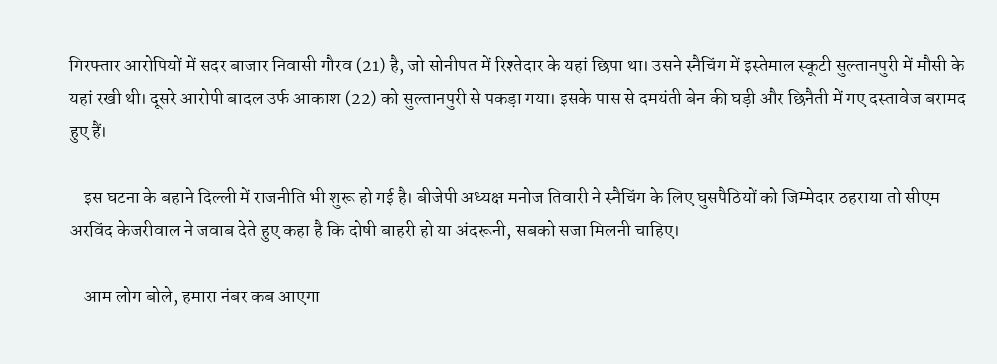गिरफ्तार आरोपियों में सदर बाजार निवासी गौरव (21) है, जो सोनीपत में रिश्तेदार के यहां छिपा था। उसने स्नैचिंग में इस्तेमाल स्कूटी सुल्तानपुरी में मौसी के यहां रखी थी। दूसरे आरोपी बादल उर्फ आकाश (22) को सुल्तानपुरी से पकड़ा गया। इसके पास से दमयंती बेन की घड़ी और छिनैती में गए दस्तावेज बरामद हुए हैं।

    इस घटना के बहाने दिल्ली में राजनीति भी शुरू हो गई है। बीजेपी अध्यक्ष मनोज तिवारी ने स्नैचिंग के लिए घुसपैठियों को जिम्मेदार ठहराया तो सीएम अरविंद केजरीवाल ने जवाब देते हुए कहा है कि दोषी बाहरी हो या अंदरूनी, सबको सजा मिलनी चाहिए।

    आम लोग बोले, हमारा नंबर कब आएगा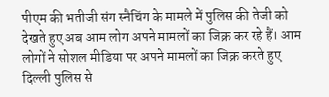पीएम की भतीजी संग स्नैचिंग के मामले में पुलिस की तेजी को देखते हुए अब आम लोग अपने मामलों का जिक्र कर रहे हैं। आम लोगों ने सोशल मीडिया पर अपने मामलों का जिक्र करते हुए दिल्ली पुलिस से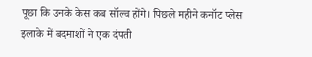पूछा कि उनके केस कब सॉल्व होंगे। पिछले महीने कनॉट प्लेस इलाके में बदमाशों ने एक दंपती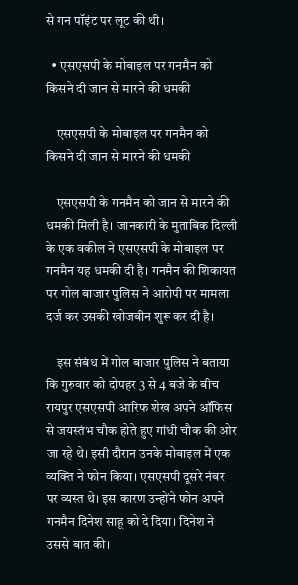से गन पॉइंट पर लूट की थी।

  • एसएसपी के मोबाइल पर गनमैन को किसने दी जान से मारने की धमकी

    एसएसपी के मोबाइल पर गनमैन को किसने दी जान से मारने की धमकी

    एसएसपी के गनमैन को जान से मारने की धमकी मिली है। जानकारी के मुताबिक दिल्ली के एक वकील ने एसएसपी के मोबाइल पर गनमैन यह धमकी दी है। गनमैन की शिकायत पर गोल बाजार पुलिस ने आरोपी पर मामला दर्ज कर उसकी खोजबीन शुरू कर दी है।

    इस संबंध में गोल बाजार पुलिस ने बताया कि गुरुवार को दोपहर 3 से 4 बजे के बीच रायपुर एसएसपी आरिफ शेख अपने ऑफिस से जयस्तंभ चौक होते हुए गांधी चौक की ओर जा रहे थे। इसी दौरान उनके मोबाइल में एक व्यक्ति ने फोन किया। एसएसपी दूसरे नंबर पर व्यस्त थे। इस कारण उन्होंने फोन अपने गनमैन दिनेश साहू को दे दिया। दिनेश ने उससे बात की।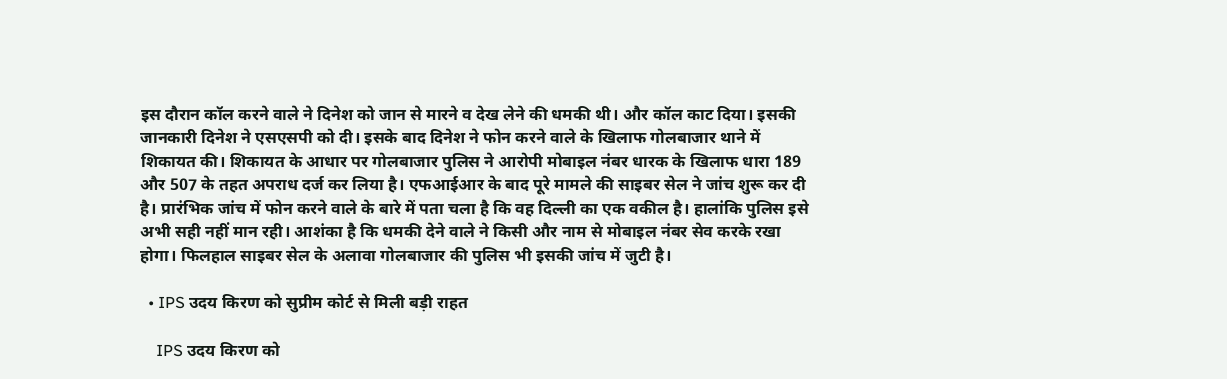इस दौरान कॉल करने वाले ने दिनेश को जान से मारने व देख लेने की धमकी थी। और कॉल काट दिया। इसकी जानकारी दिनेश ने एसएसपी को दी। इसके बाद दिनेश ने फोन करने वाले के खिलाफ गोलबाजार थाने में शिकायत की। शिकायत के आधार पर गोलबाजार पुलिस ने आरोपी मोबाइल नंबर धारक के खिलाफ धारा 189 और 507 के तहत अपराध दर्ज कर लिया है। एफआईआर के बाद पूरे मामले की साइबर सेल ने जांच शुरू कर दी है। प्रारंभिक जांच में फोन करने वाले के बारे में पता चला है कि वह दिल्ली का एक वकील है। हालांकि पुलिस इसे अभी सही नहीं मान रही। आशंका है कि धमकी देने वाले ने किसी और नाम से मोबाइल नंबर सेव करके रखा होगा। फिलहाल साइबर सेल के अलावा गोलबाजार की पुलिस भी इसकी जांच में जुटी है।

  • IPS उदय किरण को सुप्रीम कोर्ट से मिली बड़ी राहत

    IPS उदय किरण को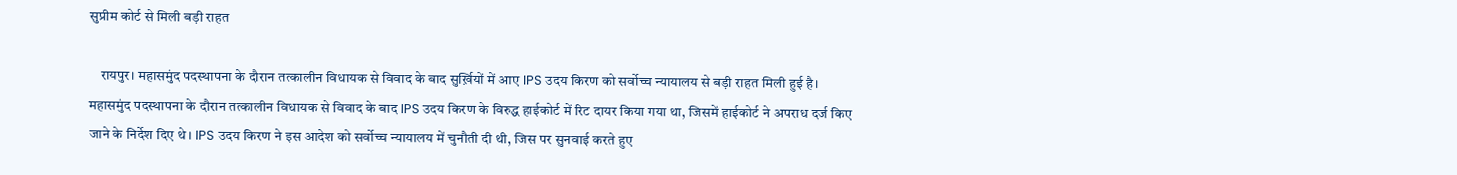सुप्रीम कोर्ट से मिली बड़ी राहत

    रायपुर। महासमुंद पदस्थापना के दौरान तत्कालीन विधायक से विवाद के बाद सुर्ख़ियों में आए IPS उदय किरण को सर्वोच्च न्यायालय से बड़ी राहत मिली हुई है। महासमुंद पदस्थापना के दौरान तत्कालीन विधायक से विवाद के बाद IPS उदय किरण के विरुद्ध हाईकोर्ट में रिट दायर किया गया था, जिसमें हाईकोर्ट ने अपराध दर्ज किए जाने के निर्देश दिए थे। IPS उदय किरण ने इस आदेश को सर्वोच्च न्यायालय में चुनौती दी थी, जिस पर सुनवाई करते हुए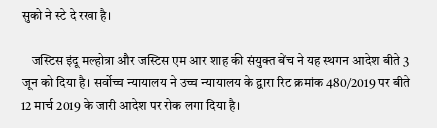सुको ने स्टे दे रखा है।

    जस्टिस इंदू मल्होत्रा और जस्टिस एम आर शाह की संयुक्त बेंच ने यह स्थगन आदेश बीते 3 जून को दिया है। सर्वोच्च न्यायालय ने उच्च न्यायालय के द्वारा रिट क्रमांक 480/2019 पर बीते 12 मार्च 2019 के जारी आदेश पर रोक लगा दिया है।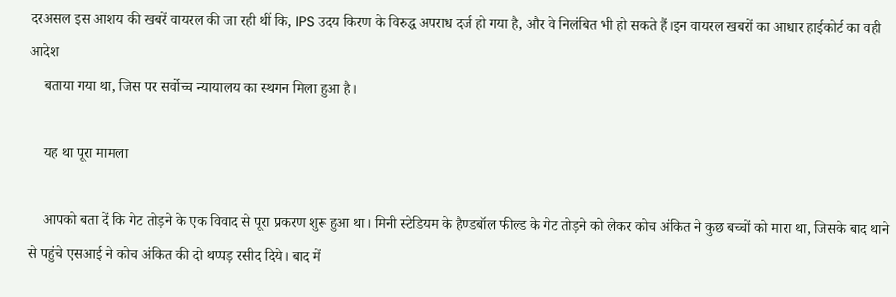दरअसल इस आशय की खबरें वायरल की जा रही थीं कि, IPS उदय किरण के विरुद्ध अपराध दर्ज हो गया है, और वे निलंबित भी हो सकते हैं।इन वायरल खबरों का आधार हाईकोर्ट का वही आदेश
    बताया गया था, जिस पर सर्वोच्च न्यायालय का स्थगन मिला हुआ है।

    यह था पूरा मामला

    आपको बता दें कि गेट तोड़ने के एक विवाद से पूरा प्रकरण शुरू हुआ था। मिनी स्टेडियम के हैण्डबॉल फील्ड के गेट तोड़ने को लेकर कोच अंकित ने कुछ बच्चों को मारा था, जिसके बाद थाने से पहुंचे एसआई ने कोच अंकित की दो थप्पड़ रसीद दिये। बाद में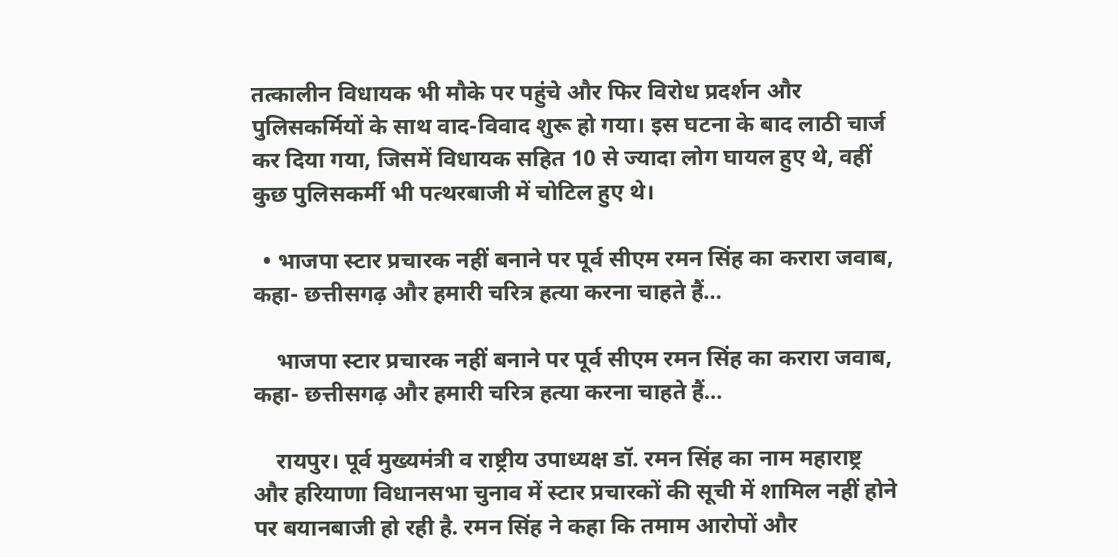तत्कालीन विधायक भी मौके पर पहुंचे और फिर विरोध प्रदर्शन और पुलिसकर्मियों के साथ वाद-विवाद शुरू हो गया। इस घटना के बाद लाठी चार्ज कर दिया गया, जिसमें विधायक सहित 10 से ज्यादा लोग घायल हुए थे, वहीं कुछ पुलिसकर्मी भी पत्थरबाजी में चोटिल हुए थे।

  • भाजपा स्टार प्रचारक नहीं बनाने पर पूर्व सीएम रमन सिंह का करारा जवाब, कहा- छत्तीसगढ़ और हमारी चरित्र हत्या करना चाहते हैं…

    भाजपा स्टार प्रचारक नहीं बनाने पर पूर्व सीएम रमन सिंह का करारा जवाब, कहा- छत्तीसगढ़ और हमारी चरित्र हत्या करना चाहते हैं…

    रायपुर। पूर्व मुख्यमंत्री व राष्ट्रीय उपाध्यक्ष डॉ. रमन सिंह का नाम महाराष्ट्र और हरियाणा विधानसभा चुनाव में स्टार प्रचारकों की सूची में शामिल नहीं होने पर बयानबाजी हो रही है. रमन सिंह ने कहा कि तमाम आरोपों और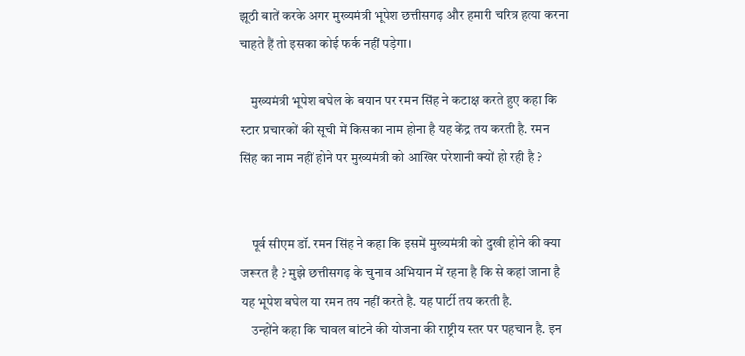झूठी बातें करके अगर मुख्यमंत्री भूपेश छत्तीसगढ़ और हमारी चरित्र हत्या करना चाहते हैं तो इसका कोई फर्क नहीं पड़ेगा।

    मुख्यमंत्री भूपेश बघेल के बयान पर रमन सिंह ने कटाक्ष करते हुए कहा कि स्टार प्रचारकों की सूची में किसका नाम होना है यह केंद्र तय करती है. रमन सिंह का नाम नहीं होने पर मुख्यमंत्री को आखिर परेशानी क्यों हो रही है ?


    पूर्व सीएम डॉ. रमन सिंह ने कहा कि इसमें मुख्यमंत्री को दुखी होने की क्या जरूरत है ? मुझे छत्तीसगढ़ के चुनाव अभियान में रहना है कि से कहां जाना है यह भूपेश बघेल या रमन तय नहीं करते है. यह पार्टी तय करती है.
    उन्होंने कहा कि चावल बांटने की योजना की राष्ट्रीय स्तर पर पहचान है. इन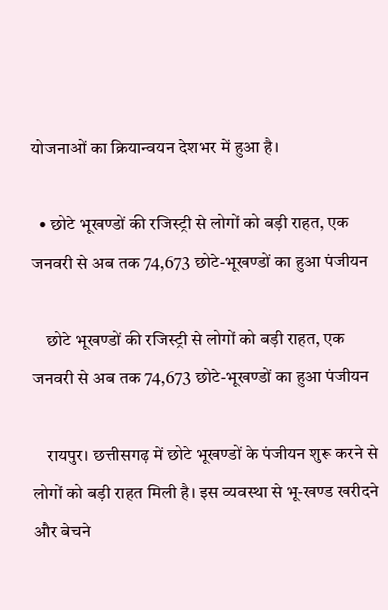योजनाओं का क्रियान्वयन देशभर में हुआ है।

  • छोटे भूखण्डों की रजिस्ट्री से लोगों को बड़ी राहत, एक जनवरी से अब तक 74,673 छोटे-भूखण्डों का हुआ पंजीयन

    छोटे भूखण्डों की रजिस्ट्री से लोगों को बड़ी राहत, एक जनवरी से अब तक 74,673 छोटे-भूखण्डों का हुआ पंजीयन

    रायपुर। छत्तीसगढ़ में छोटे भूखण्डों के पंजीयन शुरू करने से लोगों को बड़ी राहत मिली है। इस व्यवस्था से भू-खण्ड खरीदने और बेचने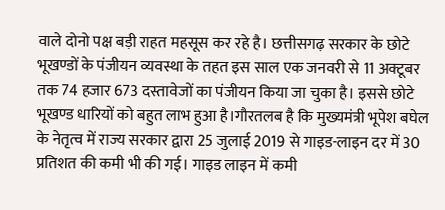वाले दोनो पक्ष बड़ी राहत महसूस कर रहे है। छत्तीसगढ़ सरकार के छोटे भूखण्डों के पंजीयन व्यवस्था के तहत इस साल एक जनवरी से 11 अक्टूबर तक 74 हजार 673 दस्तावेजों का पंजीयन किया जा चुका है। इससे छोटे भूखण्ड धारियों को बहुत लाभ हुआ है।गौरतलब है कि मुख्यमंत्री भूपेश बघेल के नेतृत्व में राज्य सरकार द्वारा 25 जुलाई 2019 से गाइड-लाइन दर में 30 प्रतिशत की कमी भी की गई। गाइड लाइन में कमी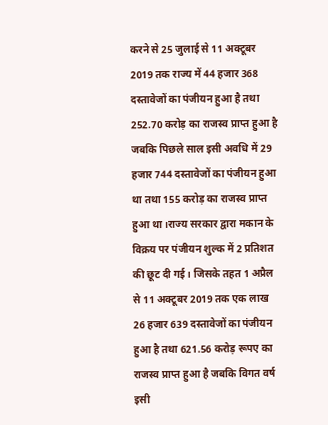करने से 25 जुलाई से 11 अक्टूबर 2019 तक राज्य में 44 हजार 368 दस्तावेजों का पंजीयन हुआ है तथा 252.70 करोड़ का राजस्व प्राप्त हुआ है जबकि पिछले साल इसी अवधि में 29 हजार 744 दस्तावेजों का पंजीयन हुआ था तथा 155 करोड़ का राजस्व प्राप्त हुआ था।राज्य सरकार द्वारा मकान के विक्रय पर पंजीयन शुल्क में 2 प्रतिशत की छूट दी गई। जिसके तहत 1 अप्रैल से 11 अक्टूबर 2019 तक एक लाख 26 हजार 639 दस्तावेजों का पंजीयन हुआ है तथा 621.56 करोड़ रूपए का राजस्व प्राप्त हुआ है जबकि विगत वर्ष इसी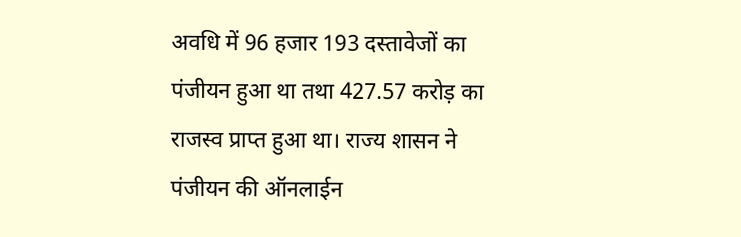अवधि में 96 हजार 193 दस्तावेजों का पंजीयन हुआ था तथा 427.57 करोड़ का राजस्व प्राप्त हुआ था। राज्य शासन ने पंजीयन की ऑनलाईन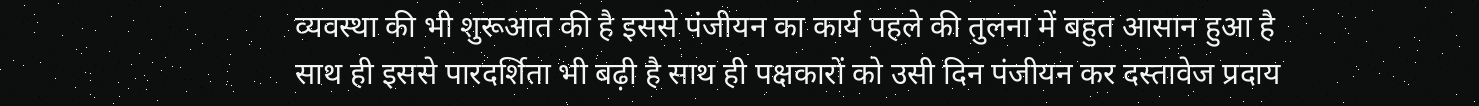व्यवस्था की भी शुरूआत की है इससे पंजीयन का कार्य पहले की तुलना में बहुत आसान हुआ है साथ ही इससे पारदर्शिता भी बढ़ी है साथ ही पक्षकारों को उसी दिन पंजीयन कर दस्तावेज प्रदाय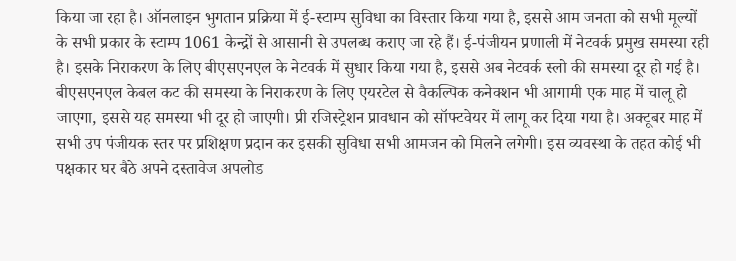किया जा रहा है। ऑनलाइन भुगतान प्रक्रिया में ई-स्टाम्प सुविधा का विस्तार किया गया है, इससे आम जनता को सभी मूल्यों के सभी प्रकार के स्टाम्प 1061 केन्द्रों से आसानी से उपलब्ध कराए जा रहे हैं। ई-पंजीयन प्रणाली में नेटवर्क प्रमुख समस्या रही है। इसके निराकरण के लिए बीएसएनएल के नेटवर्क में सुधार किया गया है, इससे अब नेटवर्क स्लो की समस्या दूर हो गई है। बीएसएनएल केबल कट की समस्या के निराकरण के लिए एयरटेल से वैकल्पिक कनेक्शन भी आगामी एक माह में चालू हो जाएगा, इससे यह समस्या भी दूर हो जाएगी। प्री रजिस्ट्रेशन प्रावधान को सॉफ्टवेयर में लागू कर दिया गया है। अक्टूबर माह में सभी उप पंजीयक स्तर पर प्रशिक्षण प्रदान कर इसकी सुविधा सभी आमजन को मिलने लगेगी। इस व्यवस्था के तहत कोई भी पक्षकार घर बैठे अपने दस्तावेज अपलोड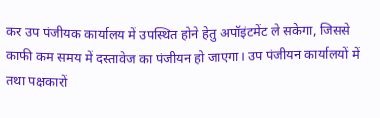कर उप पंजीयक कार्यालय में उपस्थित होने हेतु अपॉइंटमेंट ले सकेगा, जिससे काफी कम समय में दस्तावेज का पंजीयन हो जाएगा। उप पंजीयन कार्यालयों में तथा पक्षकारों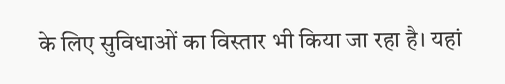के लिए सुविधाओं का विस्तार भी किया जा रहा है। यहां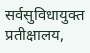सर्वसुविधायुक्त प्रतीक्षालय,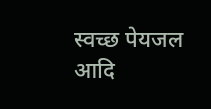स्वच्छ पेयजल आदि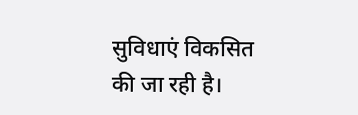सुविधाएं विकसित की जा रही है।